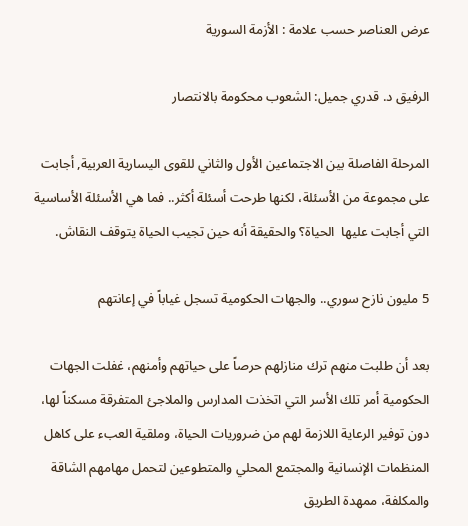عرض العناصر حسب علامة : الأزمة السورية

الرفيق د. قدري جميل: الشعوب محكومة بالانتصار

المرحلة الفاصلة بين الاجتماعين الأول والثاني للقوى اليسارية العربية, أجابت على مجموعة من الأسئلة، لكنها طرحت أسئلة أكثر.. فما هي الأسئلة الأساسية التي أجابت عليها  الحياة؟ والحقيقة أنه حين تجيب الحياة يتوقف النقاش.

5 مليون نازح سوري.. والجهات الحكومية تسجل غياباً في إعانتهم

بعد أن طلبت منهم ترك منازلهم حرصاً على حياتهم وأمنهم، غفلت الجهات الحكومية أمر تلك الأسر التي اتخذت المدارس والملاجئ المتفرقة مسكناً لها، دون توفير الرعاية اللازمة لهم من ضروريات الحياة، وملقية العبء على كاهل المنظمات الإنسانية والمجتمع المحلي والمتطوعين لتحمل مهامهم الشاقة والمكلفة، ممهدة الطريق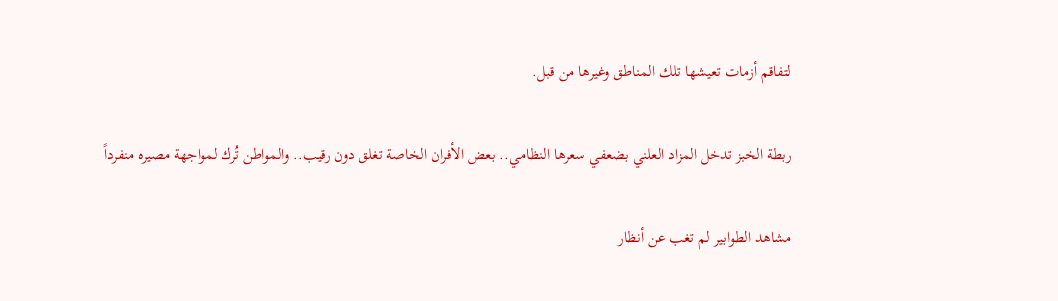لتفاقم أزمات تعيشها تلك المناطق وغيرها من قبل.

ربطة الخبز تدخل المزاد العلني بضعفي سعرها النظامي.. بعض الأفران الخاصة تغلق دون رقيب.. والمواطن تُرك لمواجهة مصيره منفرداً

مشاهد الطوابير لم تغب عن أنظار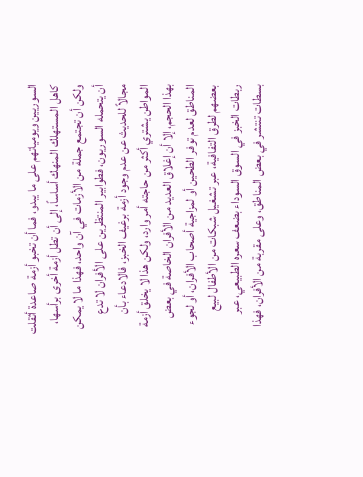السوريين ويومياتهم على ما يبدو، فما أن تخبو أزمة صاعدة أثقلت كاهل المستهلك المنهك أساساً، إلى أن تطل أزمة أخرى برأسها، ولكن أن تجتمع جملة من الأزمات في آن واحد، فهذا ما لا يمكن أن يتحمله السوريون، فطوابير المنتظرين على الأفران لا تدع مجالاً للحديث عن عدم وجود أزمة برغيف الخبز، فالادعاء بأن المواطن يشتري أكثر من حاجته أمر وارد، ولكن هذا لا يخلق أزمة بهذا الحجم، إلا أن إغلاق العديد من الأفران الخاصة في بعض المناطق لعدم توفر الطحين أو لمزاجية أصحاب الأفران، أو لجوء بعضهم لطرق التفافية، عبر تشغيل شبكات من الأطفال لبيع ربطات الخبز في السوق السوداء بضعف سعره الطبيعي، عبر بسطات تنتشر في بعض المناطق، وعلى مقربة من الأفران، فهذا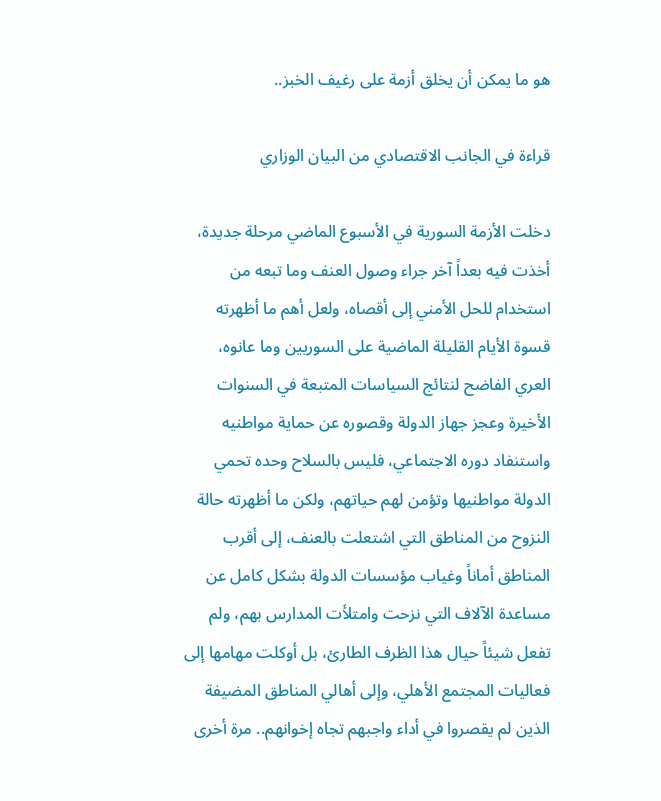هو ما يمكن أن يخلق أزمة على رغيف الخبز..

قراءة في الجانب الاقتصادي من البيان الوزاري

دخلت الأزمة السورية في الأسبوع الماضي مرحلة جديدة، أخذت فيه بعداً آخر جراء وصول العنف وما تبعه من استخدام للحل الأمني إلى أقصاه، ولعل أهم ما أظهرته قسوة الأيام القليلة الماضية على السوريين وما عانوه، العري الفاضح لنتائج السياسات المتبعة في السنوات الأخيرة وعجز جهاز الدولة وقصوره عن حماية مواطنيه واستنفاد دوره الاجتماعي، فليس بالسلاح وحده تحمي الدولة مواطنيها وتؤمن لهم حياتهم، ولكن ما أظهرته حالة النزوح من المناطق التي اشتعلت بالعنف، إلى أقرب المناطق أماناً وغياب مؤسسات الدولة بشكل كامل عن مساعدة الآلاف التي نزحت وامتلأت المدارس بهم، ولم تفعل شيئاً حيال هذا الظرف الطارئ، بل أوكلت مهامها إلى فعاليات المجتمع الأهلي، وإلى أهالي المناطق المضيفة الذين لم يقصروا في أداء واجبهم تجاه إخوانهم.. مرة أخرى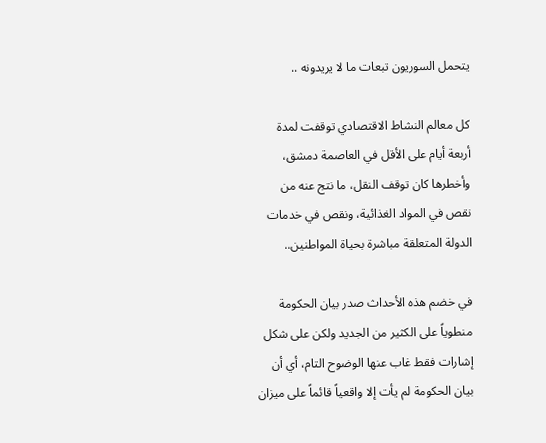يتحمل السوريون تبعات ما لا يريدونه ..

كل معالم النشاط الاقتصادي توقفت لمدة أربعة أيام على الأقل في العاصمة دمشق، وأخطرها كان توقف النقل، ما نتج عنه من نقص في المواد الغذائية، ونقص في خدمات الدولة المتعلقة مباشرة بحياة المواطنين..

في خضم هذه الأحداث صدر بيان الحكومة منطوياً على الكثير من الجديد ولكن على شكل إشارات فقط غاب عنها الوضوح التام، أي أن بيان الحكومة لم يأت إلا واقعياً قائماً على ميزان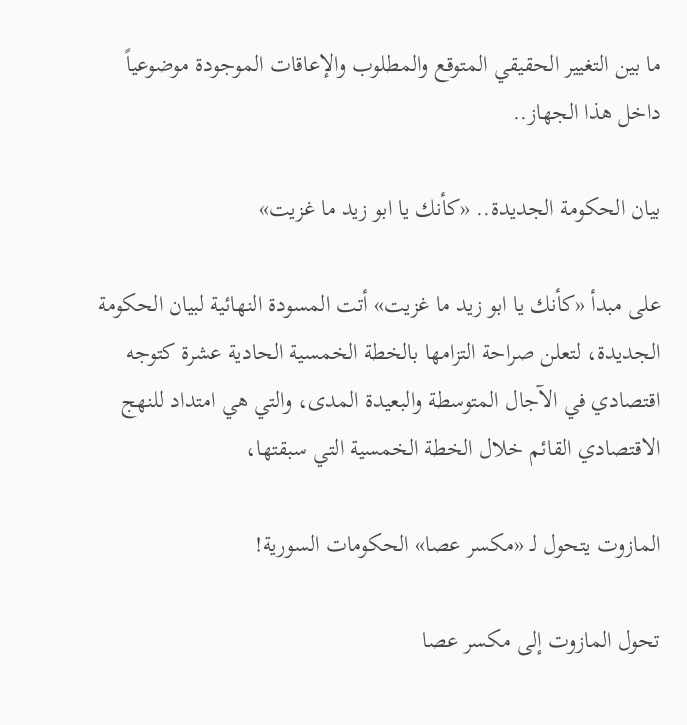ما بين التغيير الحقيقي المتوقع والمطلوب والإعاقات الموجودة موضوعياً داخل هذا الجهاز..

بيان الحكومة الجديدة.. «كأنك يا ابو زيد ما غزيت»

على مبدأ «كأنك يا ابو زيد ما غزيت» أتت المسودة النهائية لبيان الحكومة الجديدة، لتعلن صراحة التزامها بالخطة الخمسية الحادية عشرة كتوجه اقتصادي في الآجال المتوسطة والبعيدة المدى، والتي هي امتداد للنهج الاقتصادي القائم خلال الخطة الخمسية التي سبقتها،

المازوت يتحول لـ «مكسر عصا» الحكومات السورية!

تحول المازوت إلى مكسر عصا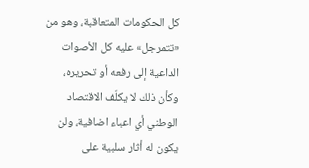كل الحكومات المتعاقبة، وهو من «تتمرجل» عليه كل الأصوات الداعية إلى رفعه أو تحريره، وكأن ذلك لا يكلّف الاقتصاد الوطني أي اعباء اضافية، ولن يكون له أثار سلبية على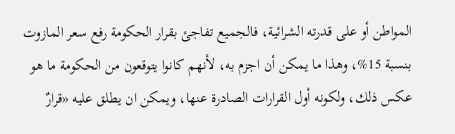المواطن أو على قدرته الشرائية، فالجميع تفاجئ بقرار الحكومة رفع سعر المازوت بنسبة 15%، وهذا ما يمكن أن اجزم به، لأنهم كانوا يتوقعون من الحكومة ما هو عكس ذلك، ولكونه أول القرارات الصادرة عنها، ويمكن ان يطلق عليه «قرارٌ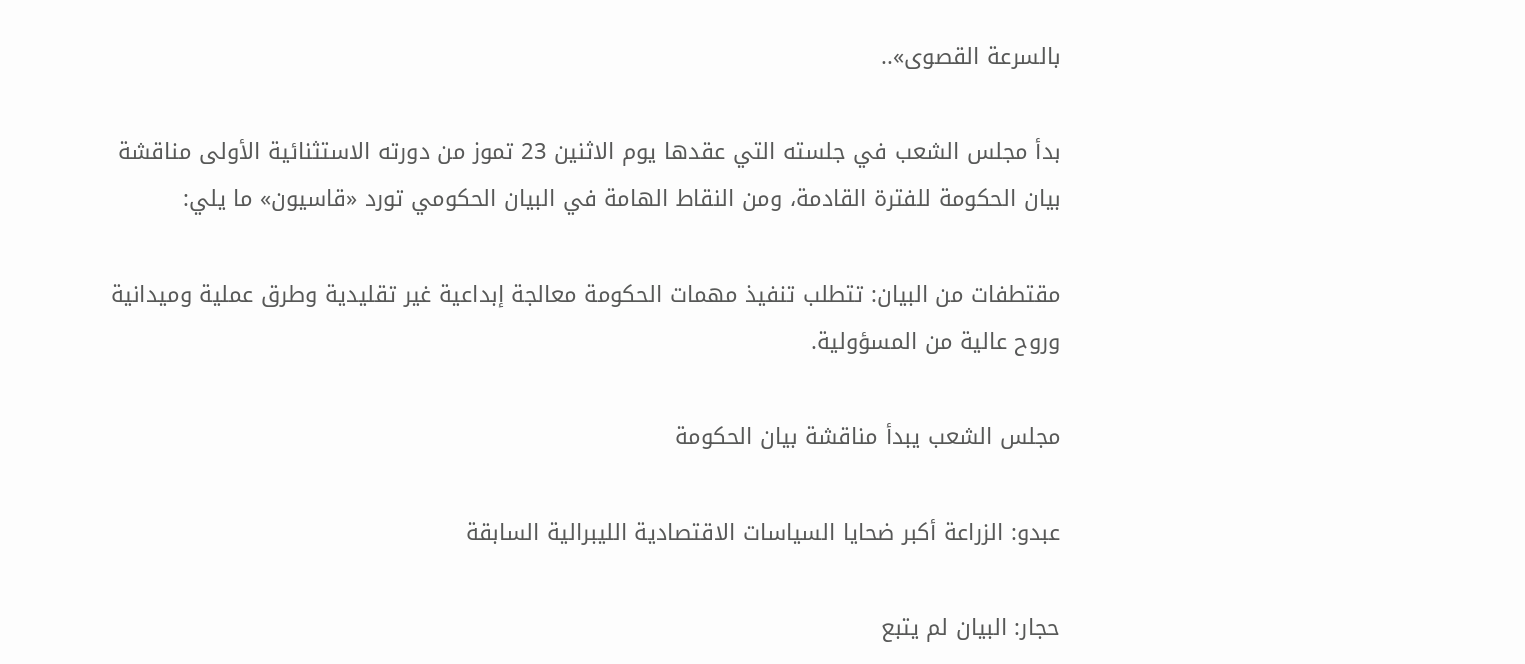بالسرعة القصوى»..

بدأ مجلس الشعب في جلسته التي عقدها يوم الاثنين 23 تموز من دورته الاستثنائية الأولى مناقشة بيان الحكومة للفترة القادمة، ومن النقاط الهامة في البيان الحكومي تورد «قاسيون» ما يلي:

مقتطفات من البيان: تتطلب تنفيذ مهمات الحكومة معالجة إبداعية غير تقليدية وطرق عملية وميدانية وروح عالية من المسؤولية.

مجلس الشعب يبدأ مناقشة بيان الحكومة

عبدو: الزراعة أكبر ضحايا السياسات الاقتصادية الليبرالية السابقة

حجار: البيان لم يتبع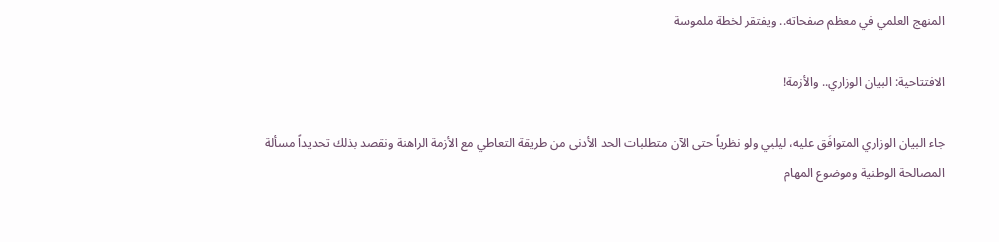المنهج العلمي في معظم صفحاته.. ويفتقر لخطة ملموسة

الافتتاحية: البيان الوزاري.. والأزمة!

جاء البيان الوزاري المتوافَق عليه، ليلبي ولو نظرياً حتى الآن متطلبات الحد الأدنى من طريقة التعاطي مع الأزمة الراهنة ونقصد بذلك تحديداً مسألة المصالحة الوطنية وموضوع المهام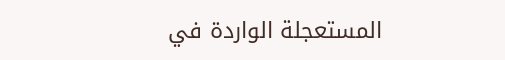المستعجلة الواردة في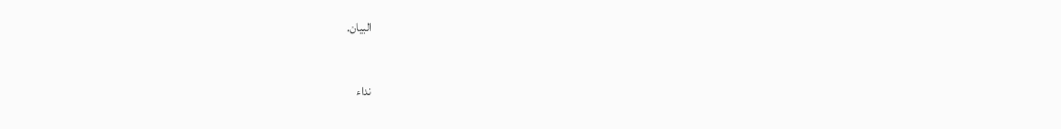البيان.

نداء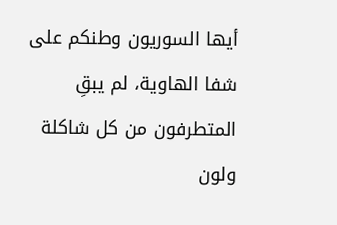أيها السوريون وطنكم على شفا الهاوية، لم يبقِ المتطرفون من كل شاكلة ولون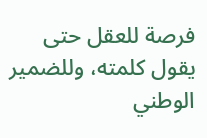فرصة للعقل حتى يقول كلمته، وللضمير الوطني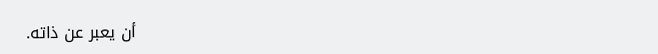أن يعبر عن ذاته.